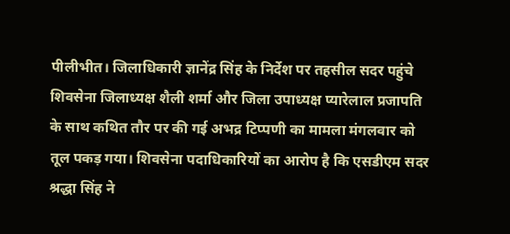पीलीभीत। जिलाधिकारी ज्ञानेंद्र सिंह के निर्देश पर तहसील सदर पहुंचे शिवसेना जिलाध्यक्ष शैली शर्मा और जिला उपाध्यक्ष प्यारेलाल प्रजापति के साथ कथित तौर पर की गई अभद्र टिप्पणी का मामला मंगलवार को तूल पकड़ गया। शिवसेना पदाधिकारियों का आरोप है कि एसडीएम सदर श्रद्धा सिंह ने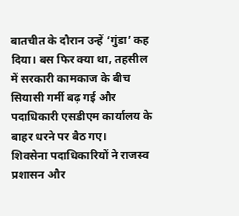बातचीत के दौरान उन्हें ‘गुंडा’ कह दिया। बस फिर क्या था, तहसील में सरकारी कामकाज के बीच सियासी गर्मी बढ़ गई और पदाधिकारी एसडीएम कार्यालय के बाहर धरने पर बैठ गए।
शिवसेना पदाधिकारियों ने राजस्व प्रशासन और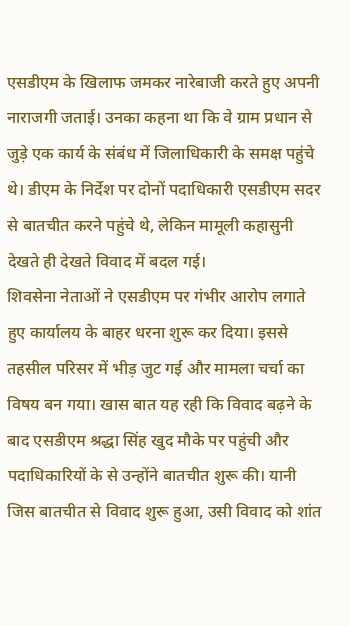एसडीएम के खिलाफ जमकर नारेबाजी करते हुए अपनी नाराजगी जताई। उनका कहना था कि वे ग्राम प्रधान से जुड़े एक कार्य के संबंध में जिलाधिकारी के समक्ष पहुंचे थे। डीएम के निर्देश पर दोनों पदाधिकारी एसडीएम सदर से बातचीत करने पहुंचे थे, लेकिन मामूली कहासुनी देखते ही देखते विवाद में बदल गई।
शिवसेना नेताओं ने एसडीएम पर गंभीर आरोप लगाते हुए कार्यालय के बाहर धरना शुरू कर दिया। इससे तहसील परिसर में भीड़ जुट गई और मामला चर्चा का विषय बन गया। खास बात यह रही कि विवाद बढ़ने के बाद एसडीएम श्रद्धा सिंह खुद मौके पर पहुंची और पदाधिकारियों के से उन्होंने बातचीत शुरू की। यानी जिस बातचीत से विवाद शुरू हुआ, उसी विवाद को शांत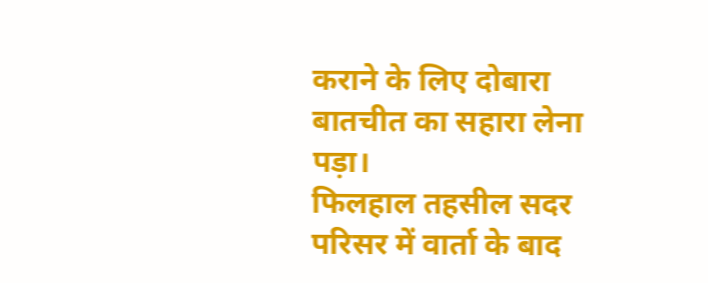कराने के लिए दोबारा बातचीत का सहारा लेना पड़ा।
फिलहाल तहसील सदर परिसर में वार्ता के बाद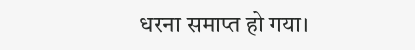धरना समाप्त हो गया।